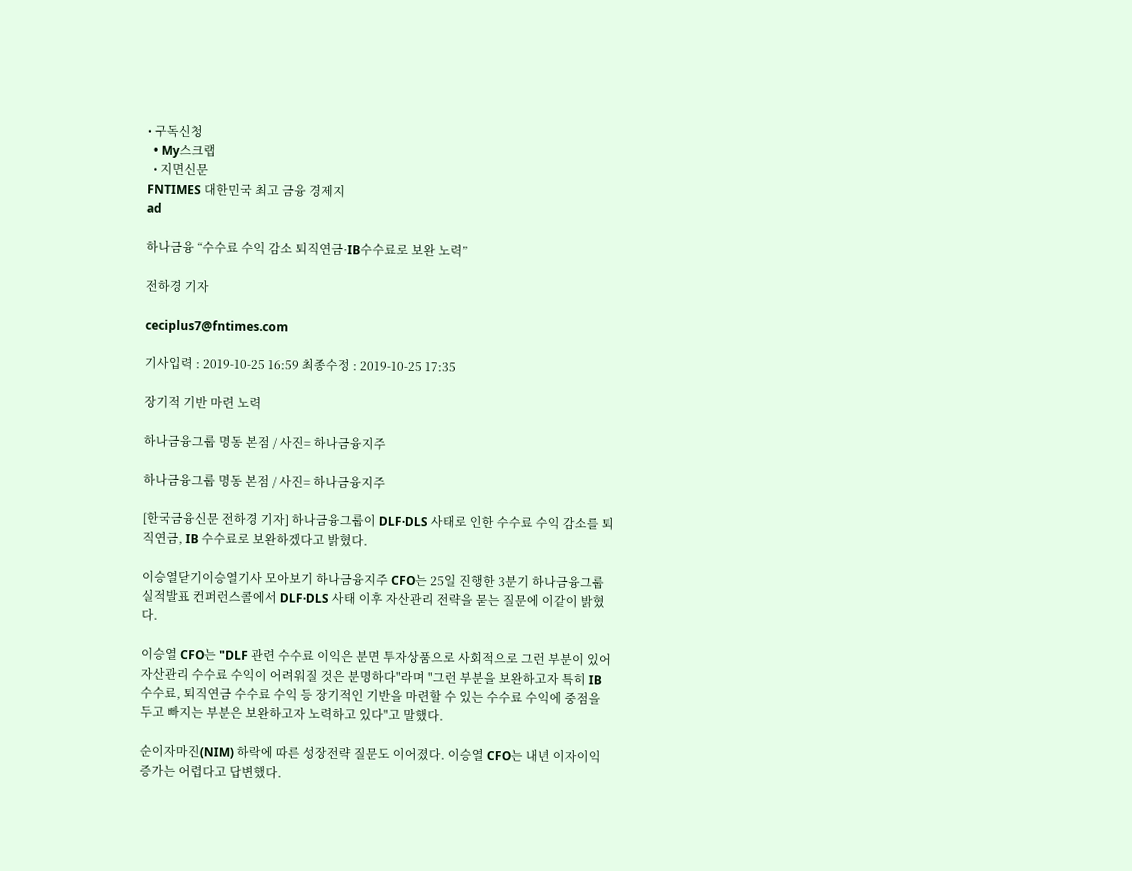• 구독신청
  • My스크랩
  • 지면신문
FNTIMES 대한민국 최고 금융 경제지
ad

하나금융 “수수료 수익 감소 퇴직연금·IB수수료로 보완 노력”

전하경 기자

ceciplus7@fntimes.com

기사입력 : 2019-10-25 16:59 최종수정 : 2019-10-25 17:35

장기적 기반 마련 노력

하나금융그룹 명동 본점 / 사진= 하나금융지주

하나금융그룹 명동 본점 / 사진= 하나금융지주

[한국금융신문 전하경 기자] 하나금융그룹이 DLF·DLS 사태로 인한 수수료 수익 감소를 퇴직연금, IB 수수료로 보완하겠다고 밝혔다.

이승열닫기이승열기사 모아보기 하나금융지주 CFO는 25일 진행한 3분기 하나금융그룹 실적발표 컨퍼런스콜에서 DLF·DLS 사태 이후 자산관리 전략을 묻는 질문에 이같이 밝혔다.

이승열 CFO는 "DLF 관련 수수료 이익은 분면 투자상품으로 사회적으로 그런 부분이 있어 자산관리 수수료 수익이 어려워질 것은 분명하다"라며 "그런 부분을 보완하고자 특히 IB수수료, 퇴직연금 수수료 수익 등 장기적인 기반을 마련할 수 있는 수수료 수익에 중점을 두고 빠지는 부분은 보완하고자 노력하고 있다"고 말했다.

순이자마진(NIM) 하락에 따른 성장전략 질문도 이어졌다. 이승열 CFO는 내년 이자이익 증가는 어렵다고 답변했다.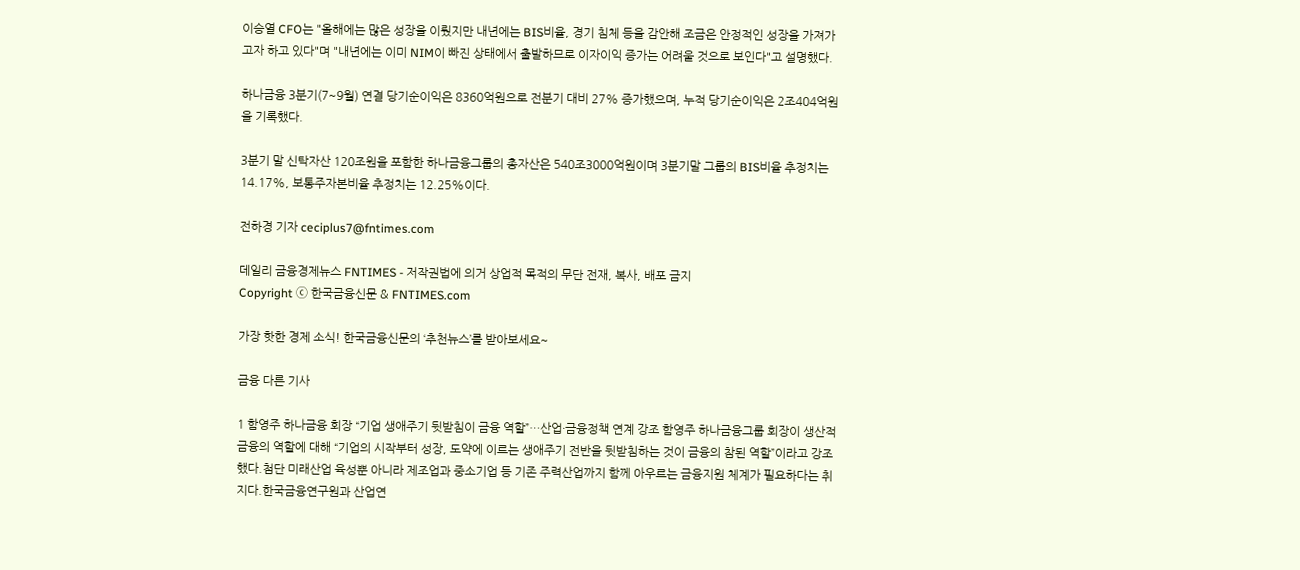이승열 CFO는 "올해에는 많은 성장을 이뤘지만 내년에는 BIS비율, 경기 침체 등을 감안해 조금은 안정적인 성장을 가져가고자 하고 있다"며 "내년에는 이미 NIM이 빠진 상태에서 출발하므로 이자이익 증가는 어려울 것으로 보인다"고 설명했다.

하나금융 3분기(7~9월) 연결 당기순이익은 8360억원으로 전분기 대비 27% 증가했으며, 누적 당기순이익은 2조404억원을 기록했다.

3분기 말 신탁자산 120조원을 포함한 하나금융그룹의 총자산은 540조3000억원이며 3분기말 그룹의 BIS비율 추정치는 14.17%, 보통주자본비율 추정치는 12.25%이다.

전하경 기자 ceciplus7@fntimes.com

데일리 금융경제뉴스 FNTIMES - 저작권법에 의거 상업적 목적의 무단 전재, 복사, 배포 금지
Copyright ⓒ 한국금융신문 & FNTIMES.com

가장 핫한 경제 소식! 한국금융신문의 ‘추천뉴스’를 받아보세요~

금융 다른 기사

1 함영주 하나금융 회장 “기업 생애주기 뒷받침이 금융 역할”…산업·금융정책 연계 강조 함영주 하나금융그룹 회장이 생산적금융의 역할에 대해 “기업의 시작부터 성장, 도약에 이르는 생애주기 전반을 뒷받침하는 것이 금융의 참된 역할”이라고 강조했다.첨단 미래산업 육성뿐 아니라 제조업과 중소기업 등 기존 주력산업까지 함께 아우르는 금융지원 체계가 필요하다는 취지다.한국금융연구원과 산업연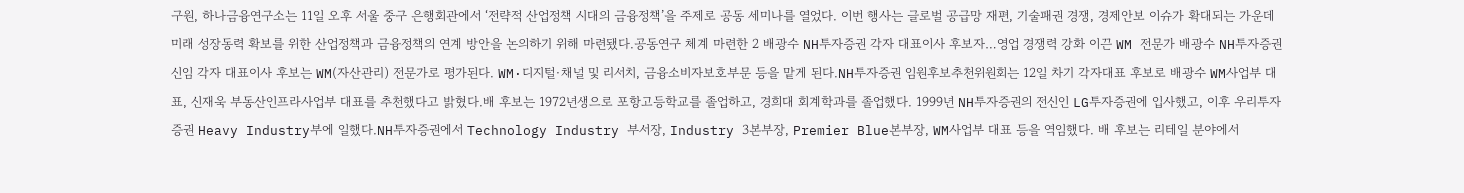구원, 하나금융연구소는 11일 오후 서울 중구 은행회관에서 ‘전략적 산업정책 시대의 금융정책’을 주제로 공동 세미나를 열었다. 이번 행사는 글로벌 공급망 재편, 기술패권 경쟁, 경제안보 이슈가 확대되는 가운데 미래 성장동력 확보를 위한 산업정책과 금융정책의 연계 방안을 논의하기 위해 마련됐다.공동연구 체계 마련한 2 배광수 NH투자증권 각자 대표이사 후보자…영업 경쟁력 강화 이끈 WM 전문가 배광수 NH투자증권 신임 각자 대표이사 후보는 WM(자산관리) 전문가로 평가된다. WM·디지털·채널 및 리서치, 금융소비자보호부문 등을 맡게 된다.NH투자증권 임원후보추천위원회는 12일 차기 각자대표 후보로 배광수 WM사업부 대표, 신재욱 부동산인프라사업부 대표를 추천했다고 밝혔다.배 후보는 1972년생으로 포항고등학교를 졸업하고, 경희대 회계학과를 졸업했다. 1999년 NH투자증권의 전신인 LG투자증권에 입사했고, 이후 우리투자증권 Heavy Industry부에 일했다.NH투자증권에서 Technology Industry 부서장, Industry 3본부장, Premier Blue본부장, WM사업부 대표 등을 역임했다. 배 후보는 리테일 분야에서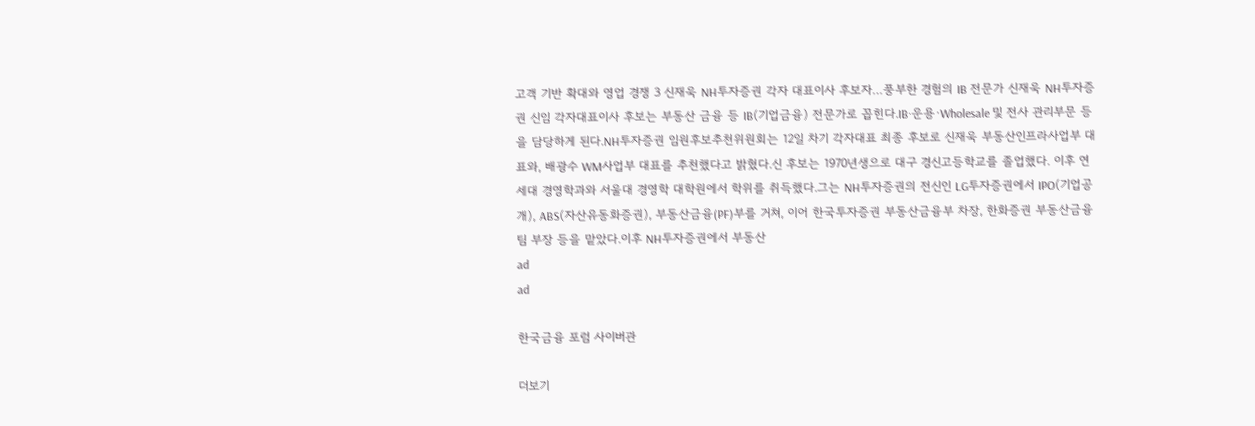고객 기반 확대와 영업 경쟁 3 신재욱 NH투자증권 각자 대표이사 후보자…풍부한 경험의 IB 전문가 신재욱 NH투자증권 신임 각자대표이사 후보는 부동산 금융 등 IB(기업금융) 전문가로 꼽힌다.IB·운용·Wholesale 및 전사 관리부문 등을 담당하게 된다.NH투자증권 임원후보추천위원회는 12일 차기 각자대표 최종 후보로 신재욱 부동산인프라사업부 대표와, 배광수 WM사업부 대표를 추천했다고 밝혔다.신 후보는 1970년생으로 대구 경신고등학교를 졸업했다. 이후 연세대 경영학과와 서울대 경영학 대학원에서 학위를 취득했다.그는 NH투자증권의 전신인 LG투자증권에서 IPO(기업공개), ABS(자산유동화증권), 부동산금융(PF)부를 거쳐, 이어 한국투자증권 부동산금융부 차장, 한화증권 부동산금융팀 부장 등을 맡았다.이후 NH투자증권에서 부동산
ad
ad

한국금융 포럼 사이버관

더보기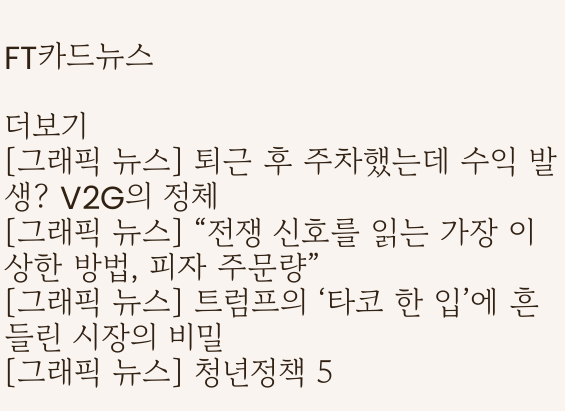FT카드뉴스

더보기
[그래픽 뉴스] 퇴근 후 주차했는데 수익 발생? V2G의 정체
[그래픽 뉴스] “전쟁 신호를 읽는 가장 이상한 방법, 피자 주문량”
[그래픽 뉴스] 트럼프의 ‘타코 한 입’에 흔들린 시장의 비밀
[그래픽 뉴스] 청년정책 5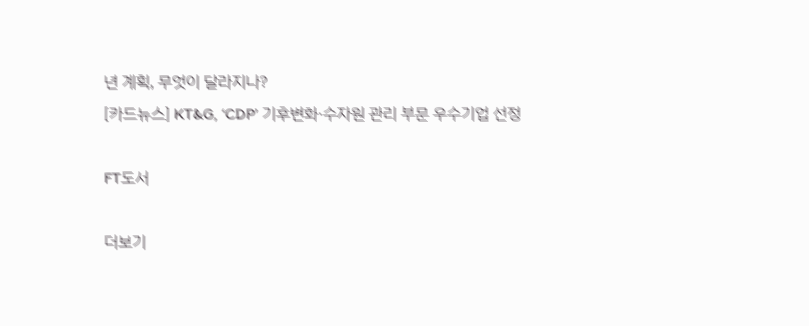년 계획, 무엇이 달라지나?
[카드뉴스] KT&G, ‘CDP’ 기후변화·수자원 관리 부문 우수기업 선정

FT도서

더보기